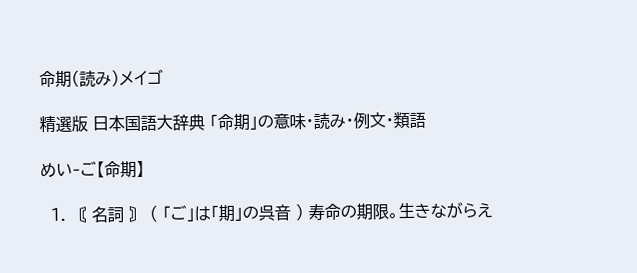命期(読み)メイゴ

精選版 日本国語大辞典 「命期」の意味・読み・例文・類語

めい‐ご【命期】

  1. 〘 名詞 〙 ( 「ご」は「期」の呉音 ) 寿命の期限。生きながらえ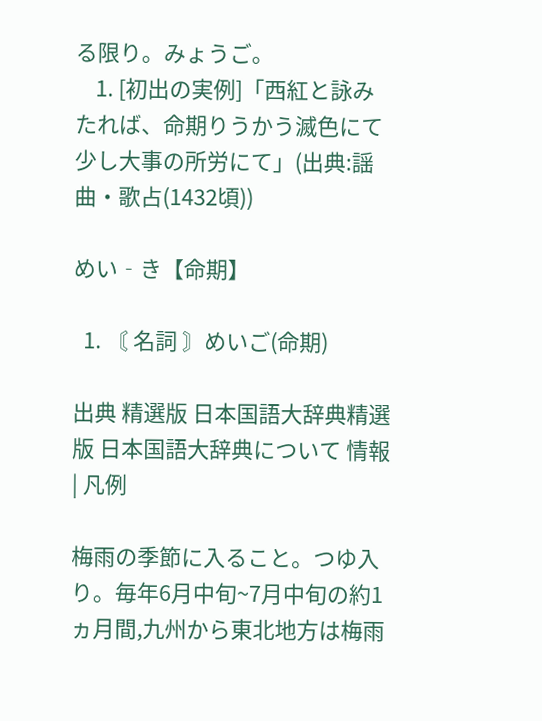る限り。みょうご。
    1. [初出の実例]「西紅と詠みたれば、命期りうかう滅色にて少し大事の所労にて」(出典:謡曲・歌占(1432頃))

めい‐き【命期】

  1. 〘 名詞 〙めいご(命期)

出典 精選版 日本国語大辞典精選版 日本国語大辞典について 情報 | 凡例

梅雨の季節に入ること。つゆ入り。毎年6月中旬~7月中旬の約1ヵ月間,九州から東北地方は梅雨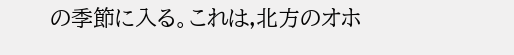の季節に入る。これは,北方のオホ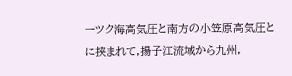ーツク海高気圧と南方の小笠原高気圧とに挟まれて,揚子江流域から九州,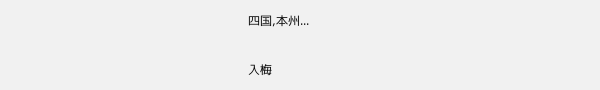四国,本州...

入梅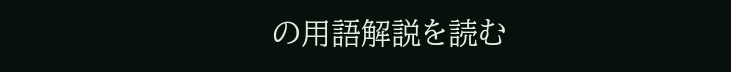の用語解説を読む